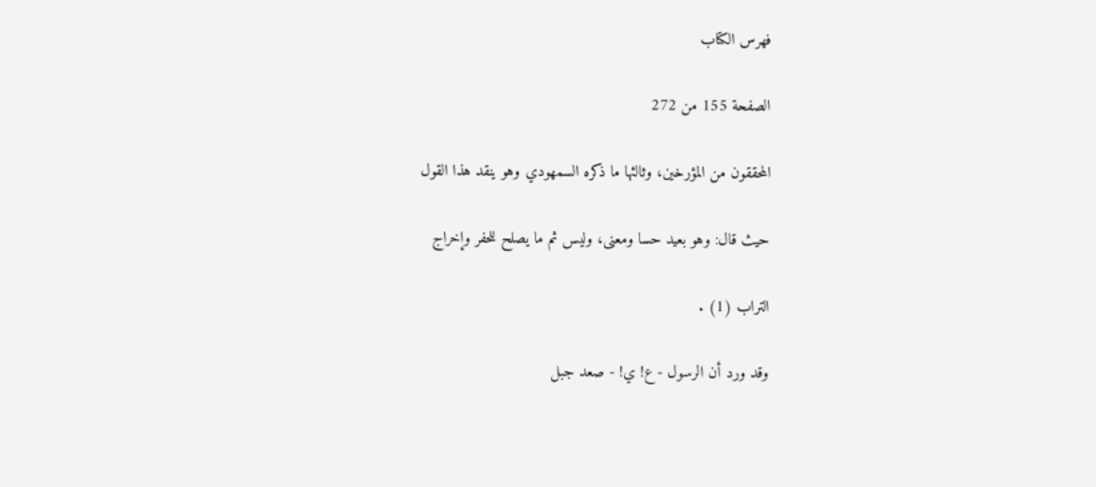فهرس الكتاب

الصفحة 155 من 272

المحققون من المؤرخين، وثالثها ما ذكره السمهودي وهو ينقد هذا القول

حيث قال: وهو بعيد حسا ومعنى، وليس ثم ما يصلح للحفر وإخراج

التراب (1) .

وقد ورد أن الرسول - ع! ي! - صعد جبل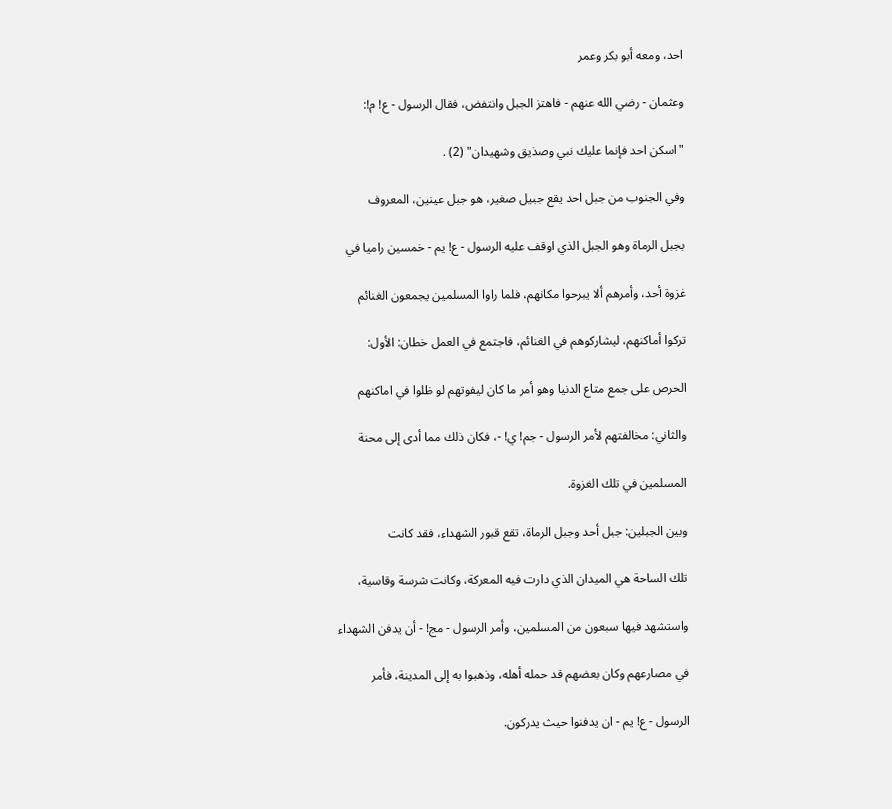احد، ومعه أبو بكر وعمر

وعثمان - رضي الله عنهم - فاهتز الجبل وانتفض، فقال الرسول - ع! م!:

"اسكن احد فإنما عليك نبي وصذيق وشهيدان" (2) .

وفي الجنوب من جبل احد يقع جبيل صغير، هو جبل عينين، المعروف

بجبل الرماة وهو الجبل الذي اوقف عليه الرسول - ع! يم - خمسين راميا في

غزوة أحد، وأمرهم ألا يبرحوا مكانهم، فلما راوا المسلمين يجمعون الغنائم

تركوا أماكنهم، ليشاركوهم في الغنائم، فاجتمع في العمل خطان: الأول:

الحرص على جمع متاع الدنيا وهو أمر ما كان ليفوتهم لو ظلوا في اماكنهم

والثاني: مخالفتهم لأمر الرسول - جم! ي! -، فكان ذلك مما أدى إلى محنة

المسلمين في تلك الغزوة.

وبين الجبلين: جبل أحد وجبل الرماة، تقع قبور الشهداء، فقد كانت

تلك الساحة هي الميدان الذي دارت فيه المعركة، وكانت شرسة وقاسية،

واستشهد فيها سبعون من المسلمين، وأمر الرسول - مج! - أن يدفن الشهداء

في مصارعهم وكان بعضهم قد حمله أهله، وذهبوا به إلى المدينة، فأمر

الرسول - ع! يم - ان يدفنوا حيث يدركون.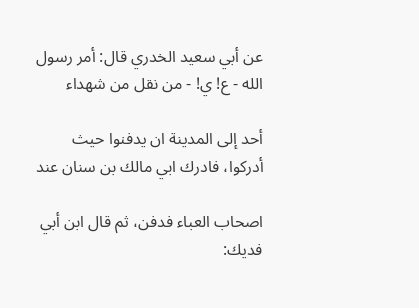عن أبي سعيد الخدري قال: أمر رسول الله - ع! ي! - من نقل من شهداء

أحد إلى المدينة ان يدفنوا حيث أدركوا، فادرك ابي مالك بن سنان عند

اصحاب العباء فدفن، ثم قال ابن أبي فديك: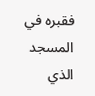فقبره في المسجد الذي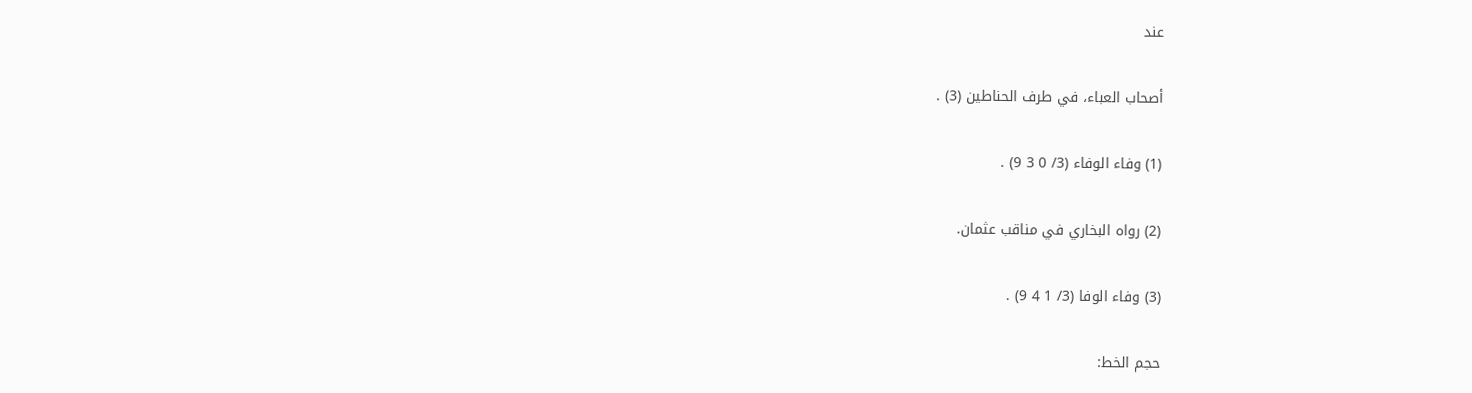عند

أصحاب العباء، في طرف الحناطين (3) .

(1) وفاء الوفاء (3/ 0 3 9) .

(2) رواه البخاري في مناقب عثمان.

(3) وفاء الوفا (3/ 1 4 9) .

حجم الخط: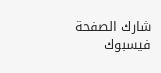شارك الصفحة
فيسبوك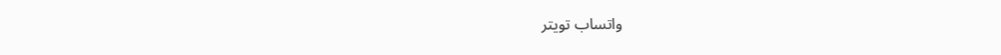واتساب تويتر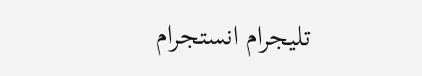تليجرام انستجرام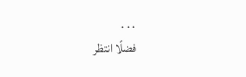. . .
فضلًا انتظر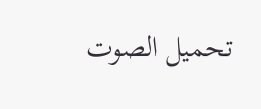تحميل الصوت